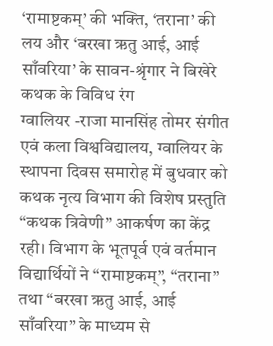‘रामाष्टकम्’ की भक्ति, ‘तराना’ की लय और ‘बरखा ऋतु आई, आई साँवरिया’ के सावन-श्रृंगार ने बिखेरे कथक के विविध रंग
ग्वालियर -राजा मानसिंह तोमर संगीत एवं कला विश्वविद्यालय, ग्वालियर के स्थापना दिवस समारोह में बुधवार को कथक नृत्य विभाग की विशेष प्रस्तुति “कथक त्रिवेणी” आकर्षण का केंद्र रही। विभाग के भूतपूर्व एवं वर्तमान विद्यार्थियों ने “रामाष्टकम्”, “तराना” तथा “बरखा ऋतु आई, आई साँवरिया” के माध्यम से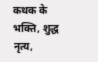कथक के भक्ति, शुद्ध नृत्य,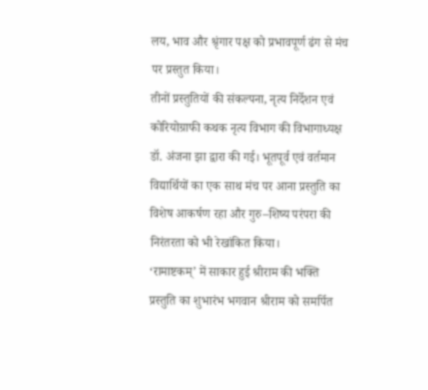लय, भाव और श्रृंगार पक्ष को प्रभावपूर्ण ढंग से मंच पर प्रस्तुत किया।
तीनों प्रस्तुतियों की संकल्पना, नृत्य निर्देशन एवं कोरियोग्राफी कथक नृत्य विभाग की विभागाध्यक्ष डॉ. अंजना झा द्वारा की गई। भूतपूर्व एवं वर्तमान विद्यार्थियों का एक साथ मंच पर आना प्रस्तुति का विशेष आकर्षण रहा और गुरु–शिष्य परंपरा की निरंतरता को भी रेखांकित किया।
‘रामाष्टकम्’ में साकार हुई श्रीराम की भक्ति
प्रस्तुति का शुभारंभ भगवान श्रीराम को समर्पित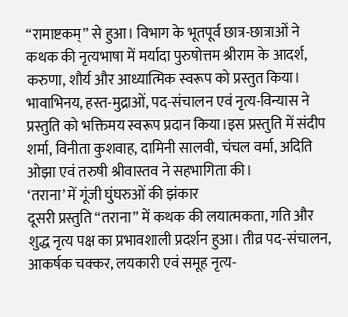“रामाष्टकम्” से हुआ। विभाग के भूतपूर्व छात्र-छात्राओं ने कथक की नृत्यभाषा में मर्यादा पुरुषोत्तम श्रीराम के आदर्श, करुणा, शौर्य और आध्यात्मिक स्वरूप को प्रस्तुत किया। भावाभिनय, हस्त-मुद्राओं, पद-संचालन एवं नृत्य-विन्यास ने प्रस्तुति को भक्तिमय स्वरूप प्रदान किया।इस प्रस्तुति में संदीप शर्मा, विनीता कुशवाह, दामिनी सालवी, चंचल वर्मा, अदिति ओझा एवं तरुषी श्रीवास्तव ने सहभागिता की।
‘तराना’ में गूंजी घुंघरुओं की झंकार
दूसरी प्रस्तुति “तराना” में कथक की लयात्मकता, गति और शुद्ध नृत्य पक्ष का प्रभावशाली प्रदर्शन हुआ। तीव्र पद-संचालन, आकर्षक चक्कर, लयकारी एवं समूह नृत्य-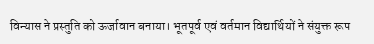विन्यास ने प्रस्तुति को ऊर्जावान बनाया। भूतपूर्व एवं वर्तमान विद्यार्थियों ने संयुक्त रूप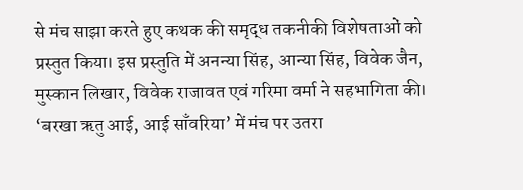से मंच साझा करते हुए कथक की समृद्ध तकनीकी विशेषताओं को प्रस्तुत किया। इस प्रस्तुति में अनन्या सिंह, आन्या सिंह, विवेक जैन, मुस्कान लिखार, विवेक राजावत एवं गरिमा वर्मा ने सहभागिता की।
‘बरखा ऋतु आई, आई साँवरिया’ में मंच पर उतरा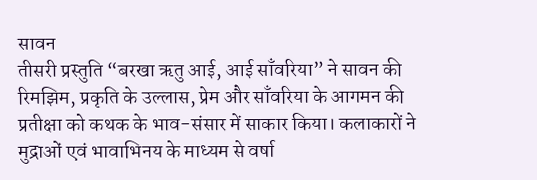सावन
तीसरी प्रस्तुति “बरखा ऋतु आई, आई साँवरिया” ने सावन की रिमझिम, प्रकृति के उल्लास, प्रेम और साँवरिया के आगमन की प्रतीक्षा को कथक के भाव-संसार में साकार किया। कलाकारों ने मुद्राओं एवं भावाभिनय के माध्यम से वर्षा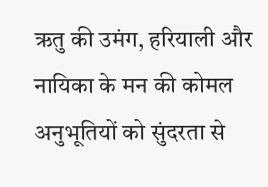ऋतु की उमंग, हरियाली और नायिका के मन की कोमल अनुभूतियों को सुंदरता से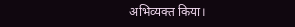अभिव्यक्त किया।